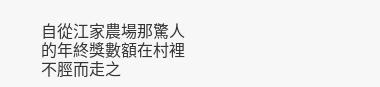自從江家農場那驚人的年終獎數額在村裡不脛而走之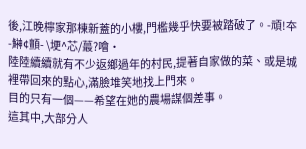後,江晚檸家那棟新蓋的小樓,門檻幾乎快要被踏破了。-頑!夲-鰰¢顫- \埂^芯/蕞?噲·
陸陸續續就有不少返鄉過年的村民,提著自家做的菜、或是城裡帶回來的點心,滿臉堆笑地找上門來。
目的只有一個——希望在她的農場謀個差事。
這其中,大部分人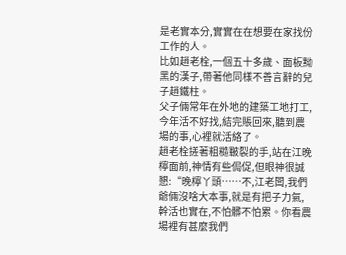是老實本分,實實在在想要在家找份工作的人。
比如趙老栓,一個五十多歲、面板黝黑的漢子,帶著他同樣不善言辭的兒子趙鐵柱。
父子倆常年在外地的建築工地打工,今年活不好找,結完賬回來,聽到農場的事,心裡就活絡了。
趙老栓搓著粗糙皸裂的手,站在江晚檸面前,神情有些侷促,但眼神很誠懇:“晚檸丫頭……不,江老闆,我們爺倆沒啥大本事,就是有把子力氣,幹活也實在,不怕髒不怕累。你看農場裡有甚麼我們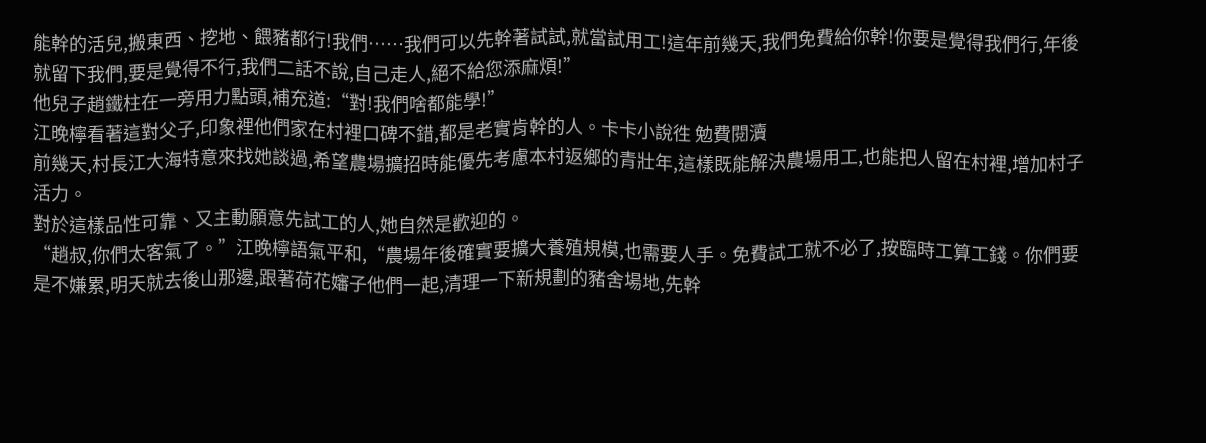能幹的活兒,搬東西、挖地、餵豬都行!我們……我們可以先幹著試試,就當試用工!這年前幾天,我們免費給你幹!你要是覺得我們行,年後就留下我們,要是覺得不行,我們二話不說,自己走人,絕不給您添麻煩!”
他兒子趙鐵柱在一旁用力點頭,補充道:“對!我們啥都能學!”
江晚檸看著這對父子,印象裡他們家在村裡口碑不錯,都是老實肯幹的人。卡卡小說徃 勉費閱瀆
前幾天,村長江大海特意來找她談過,希望農場擴招時能優先考慮本村返鄉的青壯年,這樣既能解決農場用工,也能把人留在村裡,增加村子活力。
對於這樣品性可靠、又主動願意先試工的人,她自然是歡迎的。
“趙叔,你們太客氣了。”江晚檸語氣平和,“農場年後確實要擴大養殖規模,也需要人手。免費試工就不必了,按臨時工算工錢。你們要是不嫌累,明天就去後山那邊,跟著荷花嬸子他們一起,清理一下新規劃的豬舍場地,先幹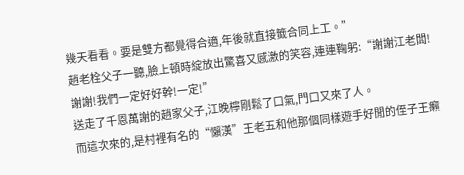幾天看看。要是雙方都覺得合適,年後就直接籤合同上工。”
趙老栓父子一聽,臉上頓時綻放出驚喜又感激的笑容,連連鞠躬:“謝謝江老闆!謝謝!我們一定好好幹!一定!”
送走了千恩萬謝的趙家父子,江晚檸剛鬆了口氣,門口又來了人。
而這次來的,是村裡有名的“懶漢”王老五和他那個同樣遊手好閒的侄子王癩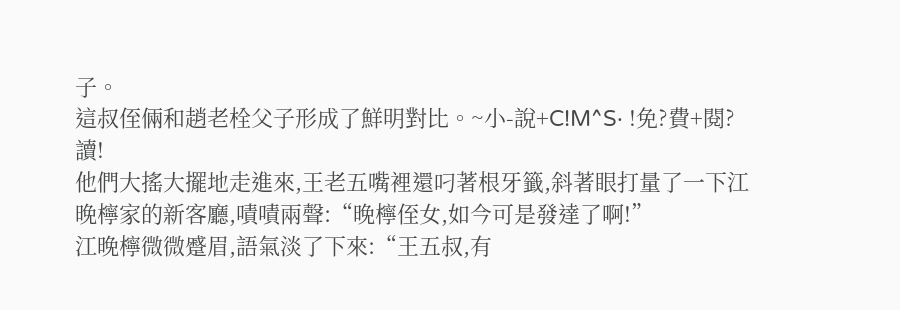子。
這叔侄倆和趙老栓父子形成了鮮明對比。~小-說+C!M^S· !免?費+閱?讀!
他們大搖大擺地走進來,王老五嘴裡還叼著根牙籤,斜著眼打量了一下江晚檸家的新客廳,嘖嘖兩聲:“晚檸侄女,如今可是發達了啊!”
江晚檸微微蹙眉,語氣淡了下來:“王五叔,有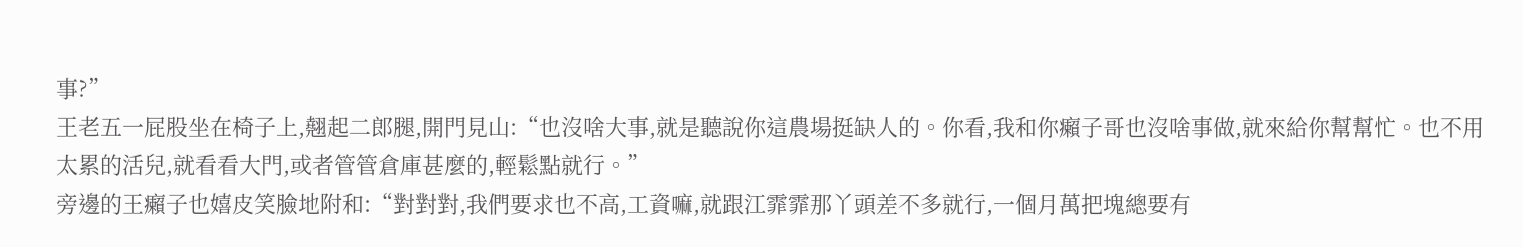事?”
王老五一屁股坐在椅子上,翹起二郎腿,開門見山:“也沒啥大事,就是聽說你這農場挺缺人的。你看,我和你癩子哥也沒啥事做,就來給你幫幫忙。也不用太累的活兒,就看看大門,或者管管倉庫甚麼的,輕鬆點就行。”
旁邊的王癩子也嬉皮笑臉地附和:“對對對,我們要求也不高,工資嘛,就跟江霏霏那丫頭差不多就行,一個月萬把塊總要有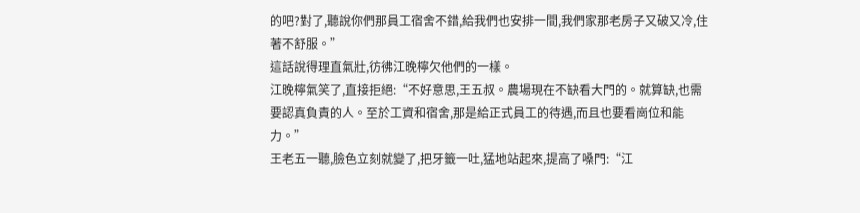的吧?對了,聽說你們那員工宿舍不錯,給我們也安排一間,我們家那老房子又破又冷,住著不舒服。”
這話說得理直氣壯,彷彿江晚檸欠他們的一樣。
江晚檸氣笑了,直接拒絕:“不好意思,王五叔。農場現在不缺看大門的。就算缺,也需要認真負責的人。至於工資和宿舍,那是給正式員工的待遇,而且也要看崗位和能力。”
王老五一聽,臉色立刻就變了,把牙籤一吐,猛地站起來,提高了嗓門:“江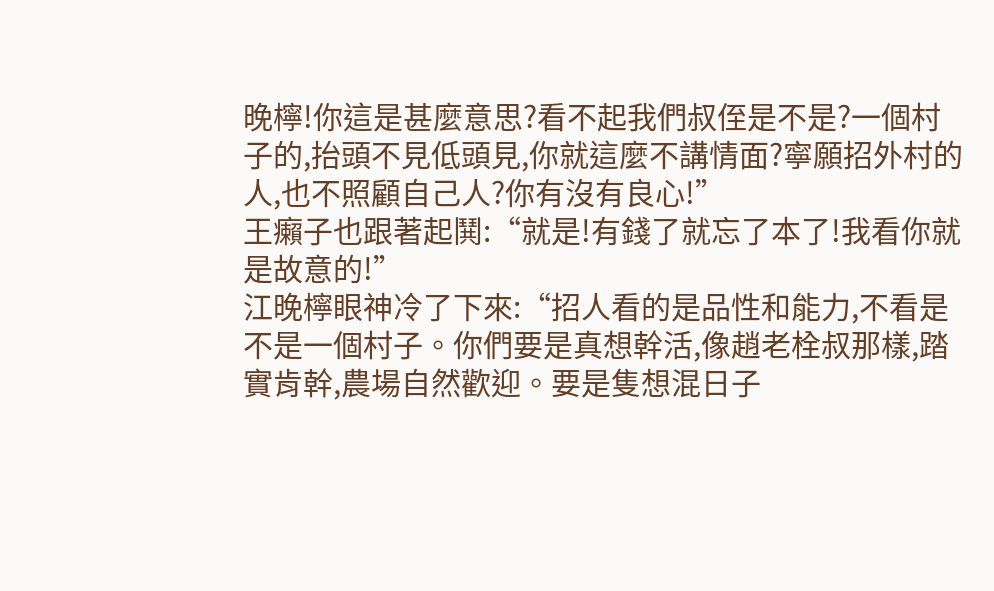晚檸!你這是甚麼意思?看不起我們叔侄是不是?一個村子的,抬頭不見低頭見,你就這麼不講情面?寧願招外村的人,也不照顧自己人?你有沒有良心!”
王癩子也跟著起鬨:“就是!有錢了就忘了本了!我看你就是故意的!”
江晚檸眼神冷了下來:“招人看的是品性和能力,不看是不是一個村子。你們要是真想幹活,像趙老栓叔那樣,踏實肯幹,農場自然歡迎。要是隻想混日子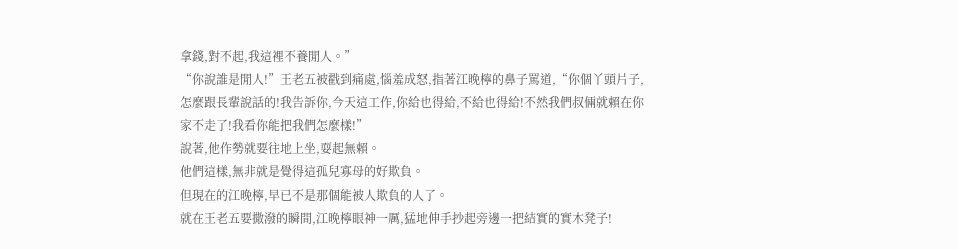拿錢,對不起,我這裡不養閒人。”
“你說誰是閒人!”王老五被戳到痛處,惱羞成怒,指著江晚檸的鼻子罵道,“你個丫頭片子,怎麼跟長輩說話的!我告訴你,今天這工作,你給也得給,不給也得給!不然我們叔倆就賴在你家不走了!我看你能把我們怎麼樣!”
說著,他作勢就要往地上坐,耍起無賴。
他們這樣,無非就是覺得這孤兒寡母的好欺負。
但現在的江晚檸,早已不是那個能被人欺負的人了。
就在王老五要撒潑的瞬間,江晚檸眼神一厲,猛地伸手抄起旁邊一把結實的實木凳子!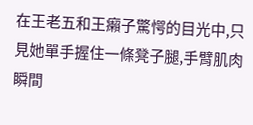在王老五和王癩子驚愕的目光中,只見她單手握住一條凳子腿,手臂肌肉瞬間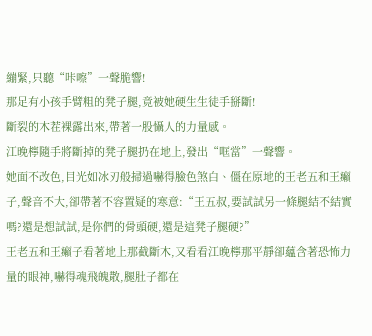繃緊,只聽“咔嚓”一聲脆響!
那足有小孩手臂粗的凳子腿,竟被她硬生生徒手掰斷!
斷裂的木茬裸露出來,帶著一股懾人的力量感。
江晚檸隨手將斷掉的凳子腿扔在地上,發出“哐當”一聲響。
她面不改色,目光如冰刃般掃過嚇得臉色煞白、僵在原地的王老五和王癩子,聲音不大,卻帶著不容置疑的寒意:“王五叔,要試試另一條腿結不結實嗎?還是想試試,是你們的骨頭硬,還是這凳子腿硬?”
王老五和王癩子看著地上那截斷木,又看看江晚檸那平靜卻蘊含著恐怖力量的眼神,嚇得魂飛魄散,腿肚子都在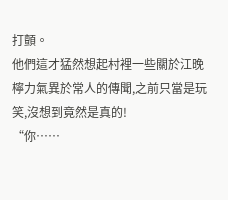打顫。
他們這才猛然想起村裡一些關於江晚檸力氣異於常人的傳聞,之前只當是玩笑,沒想到竟然是真的!
“你……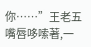你……”王老五嘴唇哆嗦著,一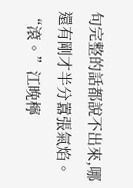句完整的話都說不出來,哪還有剛才半分囂張氣焰。
“滾。”江晚檸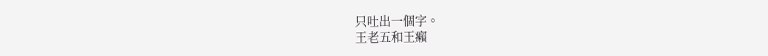只吐出一個字。
王老五和王癩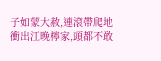子如蒙大赦,連滾帶爬地衝出江晚檸家,頭都不敢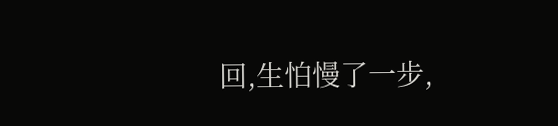回,生怕慢了一步,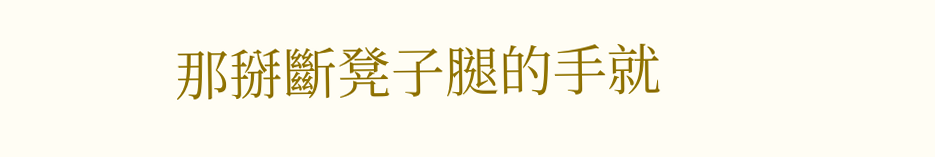那掰斷凳子腿的手就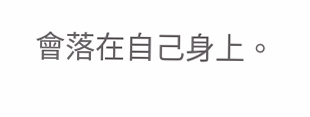會落在自己身上。